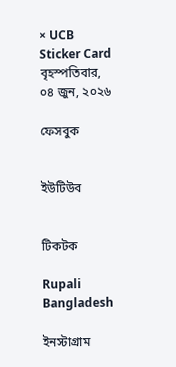× UCB Sticker Card
বৃহস্পতিবার, ০৪ জুন, ২০২৬

ফেসবুক


ইউটিউব


টিকটক

Rupali Bangladesh

ইনস্টাগ্রাম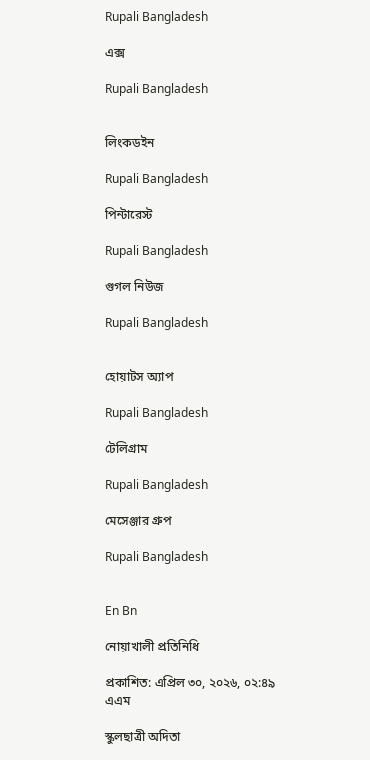Rupali Bangladesh

এক্স

Rupali Bangladesh


লিংকডইন

Rupali Bangladesh

পিন্টারেস্ট

Rupali Bangladesh

গুগল নিউজ

Rupali Bangladesh


হোয়াটস অ্যাপ

Rupali Bangladesh

টেলিগ্রাম

Rupali Bangladesh

মেসেঞ্জার গ্রুপ

Rupali Bangladesh


En Bn

নোয়াখালী প্রতিনিধি

প্রকাশিত: এপ্রিল ৩০, ২০২৬, ০২:৪৯ এএম

স্কুলছাত্রী অদিতা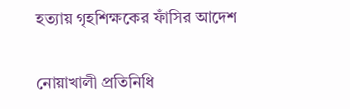হত্যায় গৃহশিক্ষকের ফাঁসির আদেশ

নোয়াখালী প্রতিনিধি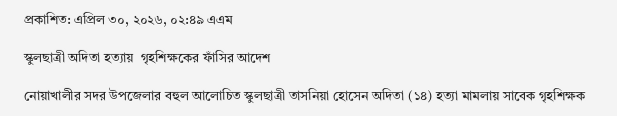প্রকাশিত: এপ্রিল ৩০, ২০২৬, ০২:৪৯ এএম

স্কুলছাত্রী অদিতা হত্যায়  গৃহশিক্ষকের ফাঁসির আদেশ

নোয়াখালীর সদর উপজেলার বহুল আলোচিত স্কুলছাত্রী তাসনিয়া হোসেন অদিতা (১৪) হত্যা মামলায় সাবেক গৃহশিক্ষক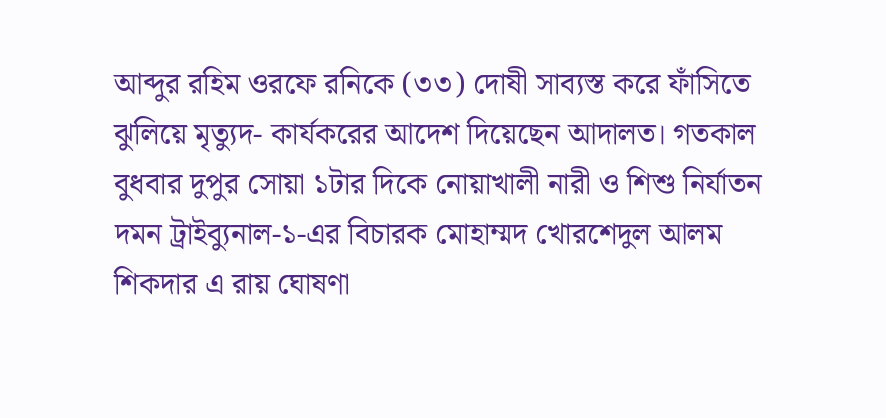আব্দুর রহিম ওরফে রনিকে (৩৩) দোষী সাব্যস্ত করে ফাঁসিতে ঝুলিয়ে মৃত্যুদ- কার্যকরের আদেশ দিয়েছেন আদালত। গতকাল বুধবার দুপুর সোয়া ১টার দিকে নোয়াখালী নারী ও শিশু নির্যাতন দমন ট্রাইব্যুনাল-১-এর বিচারক মোহাম্মদ খোরশেদুল আলম শিকদার এ রায় ঘোষণা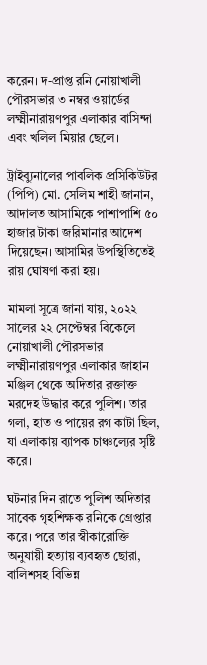করেন। দ-প্রাপ্ত রনি নোয়াখালী পৌরসভার ৩ নম্বর ওয়ার্ডের লক্ষ্মীনারায়ণপুর এলাকার বাসিন্দা এবং খলিল মিয়ার ছেলে।

ট্রাইব্যুনালের পাবলিক প্রসিকিউটর (পিপি) মো. সেলিম শাহী জানান, আদালত আসামিকে পাশাপাশি ৫০ হাজার টাকা জরিমানার আদেশ দিয়েছেন। আসামির উপস্থিতিতেই রায় ঘোষণা করা হয়।

মামলা সূত্রে জানা যায়, ২০২২ সালের ২২ সেপ্টেম্বর বিকেলে নোয়াখালী পৌরসভার লক্ষ্মীনারায়ণপুর এলাকার জাহান মঞ্জিল থেকে অদিতার রক্তাক্ত মরদেহ উদ্ধার করে পুলিশ। তার গলা, হাত ও পায়ের রগ কাটা ছিল, যা এলাকায় ব্যাপক চাঞ্চল্যের সৃষ্টি করে।

ঘটনার দিন রাতে পুলিশ অদিতার সাবেক গৃহশিক্ষক রনিকে গ্রেপ্তার করে। পরে তার স্বীকারোক্তি অনুযায়ী হত্যায় ব্যবহৃত ছোরা, বালিশসহ বিভিন্ন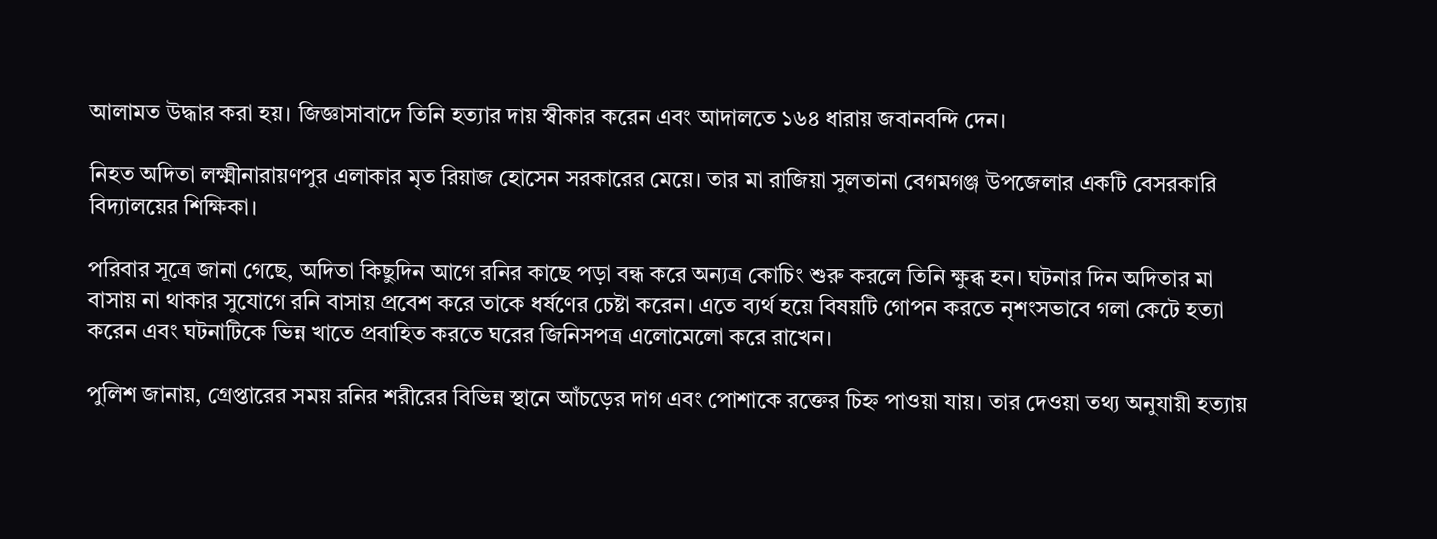আলামত উদ্ধার করা হয়। জিজ্ঞাসাবাদে তিনি হত্যার দায় স্বীকার করেন এবং আদালতে ১৬৪ ধারায় জবানবন্দি দেন।

নিহত অদিতা লক্ষ্মীনারায়ণপুর এলাকার মৃত রিয়াজ হোসেন সরকারের মেয়ে। তার মা রাজিয়া সুলতানা বেগমগঞ্জ উপজেলার একটি বেসরকারি বিদ্যালয়ের শিক্ষিকা।

পরিবার সূত্রে জানা গেছে, অদিতা কিছুদিন আগে রনির কাছে পড়া বন্ধ করে অন্যত্র কোচিং শুরু করলে তিনি ক্ষুব্ধ হন। ঘটনার দিন অদিতার মা বাসায় না থাকার সুযোগে রনি বাসায় প্রবেশ করে তাকে ধর্ষণের চেষ্টা করেন। এতে ব্যর্থ হয়ে বিষয়টি গোপন করতে নৃশংসভাবে গলা কেটে হত্যা করেন এবং ঘটনাটিকে ভিন্ন খাতে প্রবাহিত করতে ঘরের জিনিসপত্র এলোমেলো করে রাখেন।

পুলিশ জানায়, গ্রেপ্তারের সময় রনির শরীরের বিভিন্ন স্থানে আঁচড়ের দাগ এবং পোশাকে রক্তের চিহ্ন পাওয়া যায়। তার দেওয়া তথ্য অনুযায়ী হত্যায়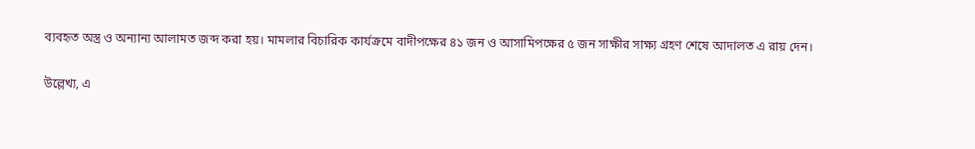ব্যবহৃত অস্ত্র ও অন্যান্য আলামত জব্দ করা হয়। মামলার বিচারিক কার্যক্রমে বাদীপক্ষের ৪১ জন ও আসামিপক্ষের ৫ জন সাক্ষীর সাক্ষ্য গ্রহণ শেষে আদালত এ রায় দেন।

উল্লেখ্য, এ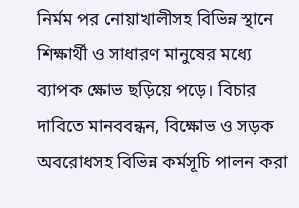নির্মম পর নোয়াখালীসহ বিভিন্ন স্থানে শিক্ষার্থী ও সাধারণ মানুষের মধ্যে ব্যাপক ক্ষোভ ছড়িয়ে পড়ে। বিচার দাবিতে মানববন্ধন, বিক্ষোভ ও সড়ক অবরোধসহ বিভিন্ন কর্মসূচি পালন করা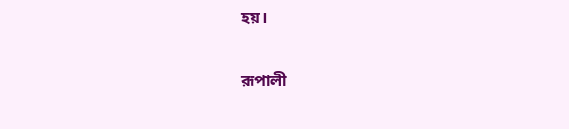হয়।

রূপালী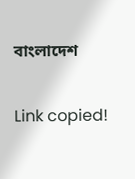বাংলাদেশ

Link copied!